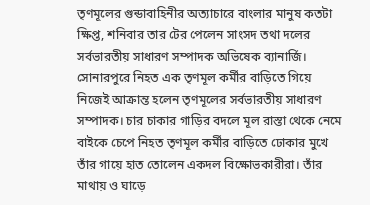তৃণমূলের গুন্ডাবাহিনীর অত্যাচারে বাংলার মানুষ কতটা ক্ষিপ্ত, শনিবার তার টের পেলেন সাংসদ তথা দলের সর্বভারতীয় সাধারণ সম্পাদক অভিষেক ব্যানার্জি। সোনারপুরে নিহত এক তৃণমূল কর্মীর বাড়িতে গিয়ে নিজেই আক্রান্ত হলেন তৃণমূলের সর্বভারতীয় সাধারণ সম্পাদক। চার চাকার গাড়ির বদলে মূল রাস্তা থেকে নেমে বাইকে চেপে নিহত তৃণমূল কর্মীর বাড়িতে ঢোকার মুখে তাঁর গায়ে হাত তোলেন একদল বিক্ষোভকারীরা। তাঁর মাথায় ও ঘাড়ে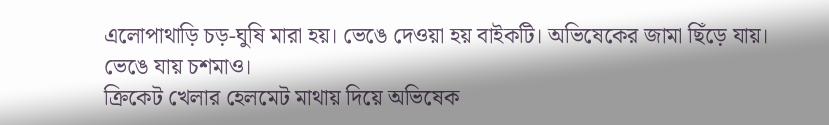এলোপাথাড়ি চড়-ঘুষি মারা হয়। ভেঙে দেওয়া হয় বাইকটি। অভিষেকের জামা ছিঁড়ে যায়। ভেঙে যায় চশমাও।
ক্রিকেট খেলার হেলমেট মাথায় দিয়ে অভিষেক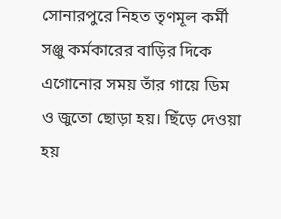সোনারপুরে নিহত তৃণমূল কর্মী সঞ্জু কর্মকারের বাড়ির দিকে এগোনোর সময় তাঁর গায়ে ডিম ও জুতো ছোড়া হয়। ছিঁড়ে দেওয়া হয়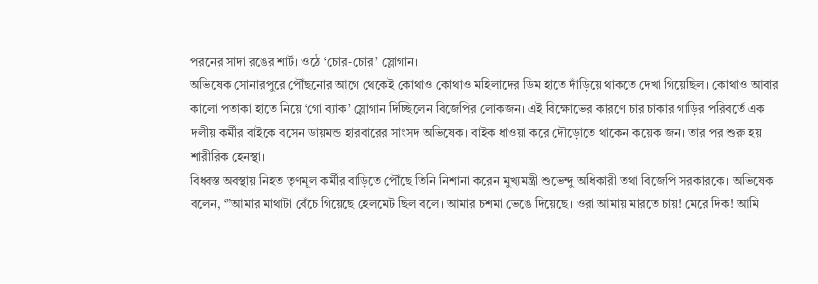পরনের সাদা রঙের শার্ট। ওঠে ‘চোর-চোর’ স্লোগান।
অভিষেক সোনারপুরে পৌঁছনোর আগে থেকেই কোথাও কোথাও মহিলাদের ডিম হাতে দাঁড়িয়ে থাকতে দেখা গিয়েছিল। কোথাও আবার কালো পতাকা হাতে নিয়ে ‘গো ব্যাক’ স্লোগান দিচ্ছিলেন বিজেপির লোকজন। এই বিক্ষোভের কারণে চার চাকার গাড়ির পরিবর্তে এক দলীয় কর্মীর বাইকে বসেন ডায়মন্ড হারবারের সাংসদ অভিষেক। বাইক ধাওয়া করে দৌড়োতে থাকেন কয়েক জন। তার পর শুরু হয় শারীরিক হেনস্থা।
বিধ্বস্ত অবস্থায় নিহত তৃণমূল কর্মীর বাড়িতে পৌঁছে তিনি নিশানা করেন মুখ্যমন্ত্রী শুভেন্দু অধিকারী তথা বিজেপি সরকারকে। অভিষেক বলেন, ‘”আমার মাথাটা বেঁচে গিয়েছে হেলমেট ছিল বলে। আমার চশমা ভেঙে দিয়েছে। ওরা আমায় মারতে চায়! মেরে দিক! আমি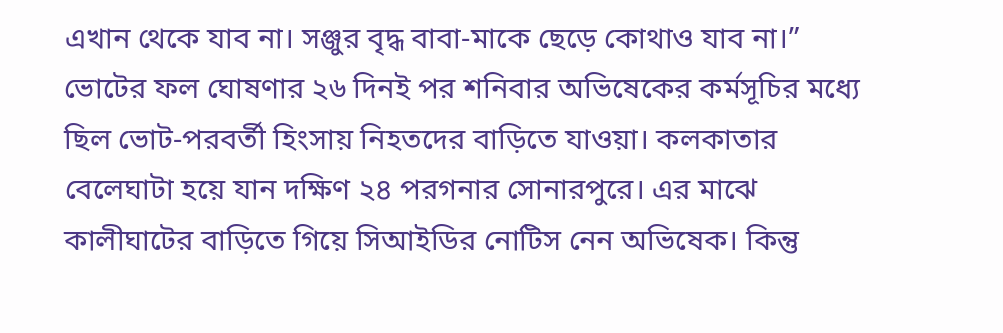এখান থেকে যাব না। সঞ্জুর বৃদ্ধ বাবা-মাকে ছেড়ে কোথাও যাব না।”
ভোটের ফল ঘোষণার ২৬ দিনই পর শনিবার অভিষেকের কর্মসূচির মধ্যে ছিল ভোট-পরবর্তী হিংসায় নিহতদের বাড়িতে যাওয়া। কলকাতার বেলেঘাটা হয়ে যান দক্ষিণ ২৪ পরগনার সোনারপুরে। এর মাঝে কালীঘাটের বাড়িতে গিয়ে সিআইডির নোটিস নেন অভিষেক। কিন্তু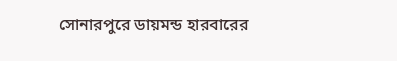সোনারপুরে ডায়মন্ড হারবারের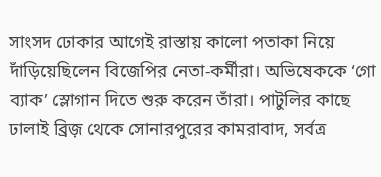সাংসদ ঢোকার আগেই রাস্তায় কালো পতাকা নিয়ে দাঁড়িয়েছিলেন বিজেপির নেতা-কর্মীরা। অভিষেককে ‘গো ব্যাক’ স্লোগান দিতে শুরু করেন তাঁরা। পাটুলির কাছে ঢালাই ব্রিজ় থেকে সোনারপুরের কামরাবাদ, সর্বত্র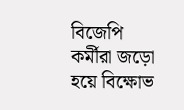বিজেপি কর্মীরা জড়ো হয়ে বিক্ষোভ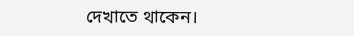দেখাতে থাকেন।